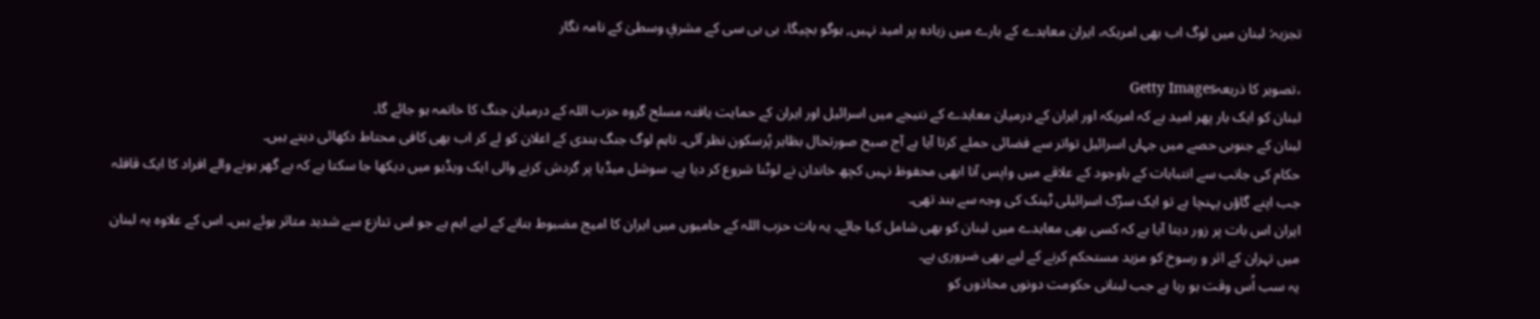تجزیہ: لبنان میں لوگ اب بھی امریکہ، ایران معاہدے کے بارے میں زیادہ پر امید نہیں, ہوگو بچیگا، بی بی سی کے مشرقِ وسطیٰ کے نامہ نگار

،تصویر کا ذریعہGetty Images
لبنان کو ایک بار پھر امید ہے کہ امریکہ اور ایران کے درمیان معاہدے کے نتیجے میں اسرائیل اور ایران کے حمایت یافتہ مسلح گروہ حزب اللہ کے درمیان جنگ کا خاتمہ ہو جائے گا۔
لبنان کے جنوبی حصے میں جہاں اسرائیل تواتر سے فضائی حملے کرتا آیا ہے آج صبح صورتحال بظاہر پُرسکون نظر آئی۔ تاہم لوگ جنگ بندی کے اعلان کو لے کر اب بھی کافی محتاط دکھائی دیتے ہیں۔
حکام کی جانب سے انتباہات کے باوجود کے علاقے میں واپس آنا ابھی محفوظ نہیں کچھ خاندان نے لوٹنا شروع کر دیا ہے۔ سوشل میڈیا پر گردش کرنے والی ایک ویڈیو میں دیکھا جا سکتا ہے کہ بے گھر ہونے والے افراد کا ایک قافلہ جب اپنے گاؤں پہنچا ہے تو ایک سڑک اسرائیلی ٹینک کی وجہ سے بند تھی۔
ایران اس بات پر زور دیتا آیا ہے کہ کسی بھی معاہدے میں لبنان کو بھی شامل کیا جائے۔ یہ بات حزب اللہ کے حامیوں میں ایران کا امیج مضبوط بنانے کے لیے اہم ہے جو اس تنازع سے شدید متاثر ہوئے ہیں۔ اس کے علاوہ یہ لبنان میں تہران کے اثر و رسوخ کو مزید مستحکم کرنے کے لیے بھی ضروری ہے۔
یہ سب اُس وقت ہو رہا ہے جب لبنانی حکومت دونوں محاذوں کو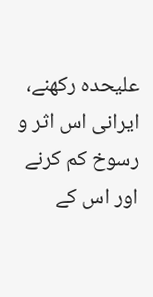علیحدہ رکھنے، ایرانی اس اثر و رسوخ کم کرنے اور اس کے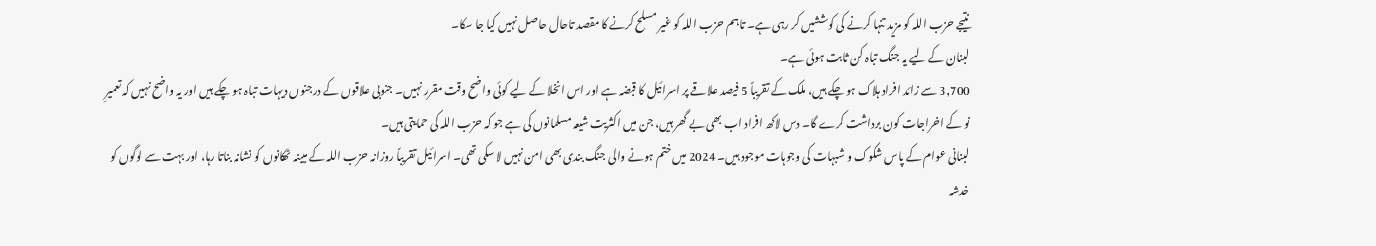نتیجے حزب اللہ کو مزید تنہا کرنے کی کوششیں کر رہی ہے۔ تاہم حزب اللہ کو غیر مسلح کرنے کا مقصد تاحال حاصل نہیں کیا جا سکا۔
لبنان کے لیے یہ جنگ تباہ کن ثابت ہوئی ہے۔
3,700 سے زائد افراد ہلاک ہو چکے ہیں، ملک کے تقریباً 5 فیصد علاقے پر اسرائیل کا قبضہ ہے اور اس انخلا کے لیے کوئی واضح وقت مقرر نہیں۔ جنوبی علاقوں کے درجنوں دیہات تباہ ہو چکے ہیں اور یہ واضح نہیں کہ تعمیرِ نو کے اخراجات کون برداشت کرے گا۔ دس لاکھ افراد اب بھی بے گھر ہیں، جن میں اکثریت شیعہ مسلمانوں کی ہے جو کہ حزب اللہ کی حمایتی ہیں۔
لبنانی عوام کے پاس شکوک و شبہات کی وجوہات موجود ہیں۔ 2024 میں ختم ہونے والی جنگ بندی بھی امن نہیں لا سکی تھی۔ اسرائیل تقریباً روزانہ حزب اللہ کے مبینہ ٹھکانوں کو نشانہ بناتا رہا، اور بہت سے لوگوں کو خدشہ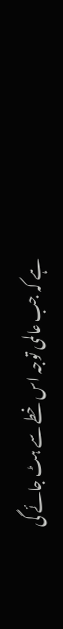ہے کہ جب عالمی توجہ اس خطے سے ہٹ جائے گی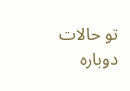تو حالات دوبارہ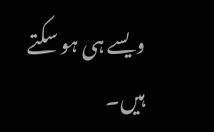ویسے ہی ہو سکتے ہیں۔